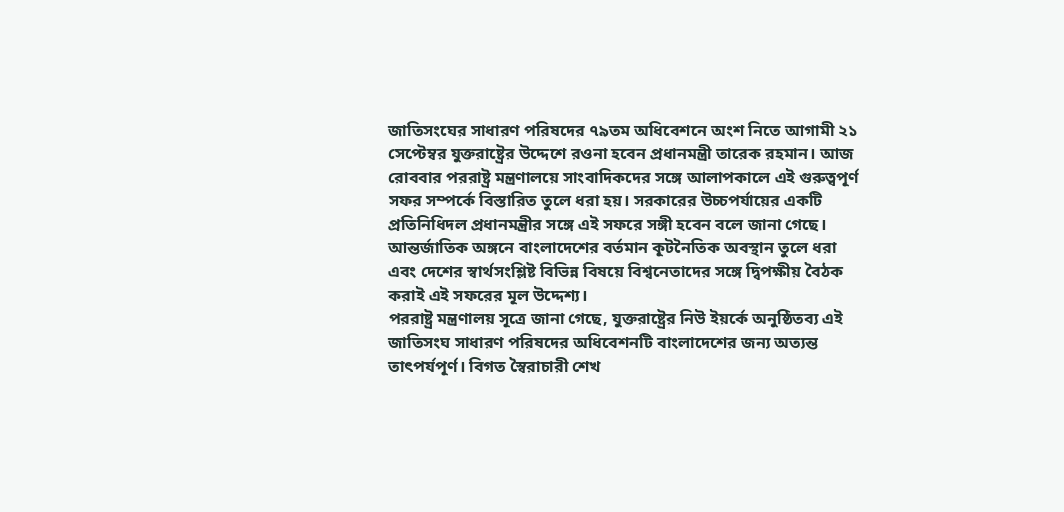জাতিসংঘের সাধারণ পরিষদের ৭৯তম অধিবেশনে অংশ নিতে আগামী ২১ সেপ্টেম্বর যুক্তরাষ্ট্রের উদ্দেশে রওনা হবেন প্রধানমন্ত্রী তারেক রহমান। আজ রোববার পররাষ্ট্র মন্ত্রণালয়ে সাংবাদিকদের সঙ্গে আলাপকালে এই গুরুত্বপূর্ণ সফর সম্পর্কে বিস্তারিত তুলে ধরা হয়। সরকারের উচ্চপর্যায়ের একটি প্রতিনিধিদল প্রধানমন্ত্রীর সঙ্গে এই সফরে সঙ্গী হবেন বলে জানা গেছে। আন্তর্জাতিক অঙ্গনে বাংলাদেশের বর্তমান কূটনৈতিক অবস্থান তুলে ধরা এবং দেশের স্বার্থসংশ্লিষ্ট বিভিন্ন বিষয়ে বিশ্বনেতাদের সঙ্গে দ্বিপক্ষীয় বৈঠক করাই এই সফরের মূল উদ্দেশ্য।
পররাষ্ট্র মন্ত্রণালয় সূত্রে জানা গেছে, যুক্তরাষ্ট্রের নিউ ইয়র্কে অনুষ্ঠিতব্য এই জাতিসংঘ সাধারণ পরিষদের অধিবেশনটি বাংলাদেশের জন্য অত্যন্ত তাৎপর্যপূর্ণ। বিগত স্বৈরাচারী শেখ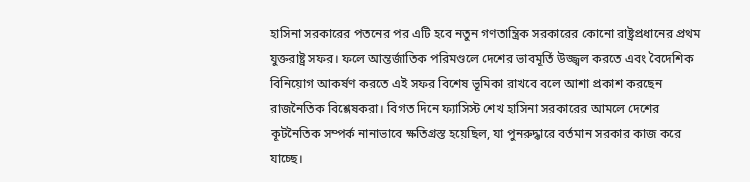হাসিনা সরকারের পতনের পর এটি হবে নতুন গণতান্ত্রিক সরকারের কোনো রাষ্ট্রপ্রধানের প্রথম যুক্তরাষ্ট্র সফর। ফলে আন্তর্জাতিক পরিমণ্ডলে দেশের ভাবমূর্তি উজ্জ্বল করতে এবং বৈদেশিক বিনিয়োগ আকর্ষণ করতে এই সফর বিশেষ ভূমিকা রাখবে বলে আশা প্রকাশ করছেন রাজনৈতিক বিশ্লেষকরা। বিগত দিনে ফ্যাসিস্ট শেখ হাসিনা সরকারের আমলে দেশের কূটনৈতিক সম্পর্ক নানাভাবে ক্ষতিগ্রস্ত হয়েছিল, যা পুনরুদ্ধারে বর্তমান সরকার কাজ করে যাচ্ছে।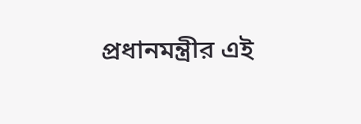প্রধানমন্ত্রীর এই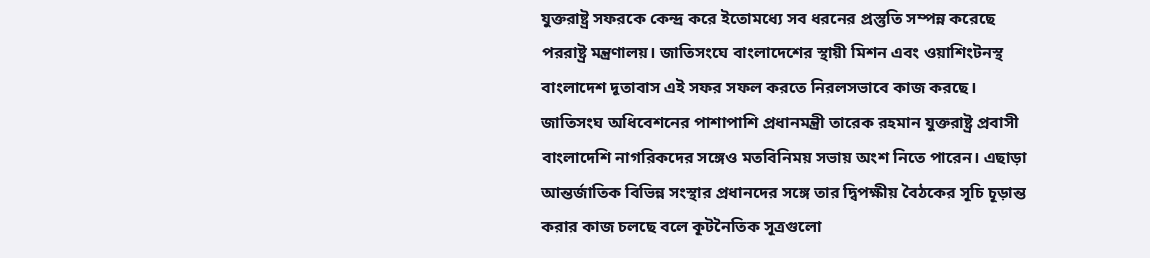যুক্তরাষ্ট্র সফরকে কেন্দ্র করে ইতোমধ্যে সব ধরনের প্রস্তুতি সম্পন্ন করেছে পররাষ্ট্র মন্ত্রণালয়। জাতিসংঘে বাংলাদেশের স্থায়ী মিশন এবং ওয়াশিংটনস্থ বাংলাদেশ দূতাবাস এই সফর সফল করতে নিরলসভাবে কাজ করছে। জাতিসংঘ অধিবেশনের পাশাপাশি প্রধানমন্ত্রী তারেক রহমান যুক্তরাষ্ট্র প্রবাসী বাংলাদেশি নাগরিকদের সঙ্গেও মতবিনিময় সভায় অংশ নিতে পারেন। এছাড়া আন্তর্জাতিক বিভিন্ন সংস্থার প্রধানদের সঙ্গে তার দ্বিপক্ষীয় বৈঠকের সূচি চূড়ান্ত করার কাজ চলছে বলে কূটনৈতিক সূত্রগুলো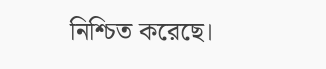নিশ্চিত করেছে।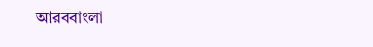আরববাংলা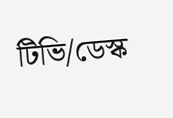টিভি/ডেস্ক